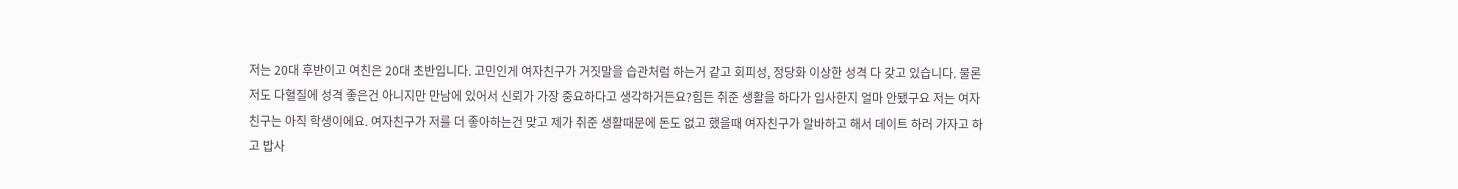저는 20대 후반이고 여친은 20대 초반입니다. 고민인게 여자친구가 거짓말을 습관처럼 하는거 같고 회피성, 정당화 이상한 성격 다 갖고 있습니다. 물론 저도 다혈질에 성격 좋은건 아니지만 만남에 있어서 신뢰가 가장 중요하다고 생각하거든요?힘든 취준 생활을 하다가 입사한지 얼마 안됐구요 저는 여자친구는 아직 학생이에요. 여자친구가 저를 더 좋아하는건 맞고 제가 취준 생활때문에 돈도 없고 했을때 여자친구가 알바하고 해서 데이트 하러 가자고 하고 밥사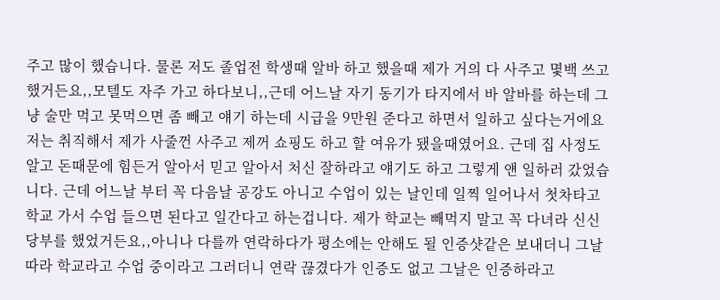주고 많이 했습니다. 물론 저도 졸업전 학생때 알바 하고 했을때 제가 거의 다 사주고 몇백 쓰고 했거든요,,모텔도 자주 가고 하다보니,,근데 어느날 자기 동기가 타지에서 바 알바를 하는데 그냥 술만 먹고 못먹으면 좀 빼고 얘기 하는데 시급을 9만원 준다고 하면서 일하고 싶다는거에요 저는 취직해서 제가 사줄껀 사주고 제꺼 쇼핑도 하고 할 여유가 됐을때였어요. 근데 집 사정도 알고 돈때문에 힘든거 알아서 믿고 알아서 처신 잘하라고 얘기도 하고 그렇게 얜 일하러 갔었습니다. 근데 어느날 부터 꼭 다음날 공강도 아니고 수업이 있는 날인데 일찍 일어나서 첫차타고 학교 가서 수업 들으면 된다고 일간다고 하는겁니다. 제가 학교는 빼먹지 말고 꼭 다녀라 신신당부를 했었거든요,,아니나 다를까 연락하다가 평소에는 안해도 될 인증샷같은 보내더니 그날따라 학교라고 수업 중이라고 그러더니 연락 끊겼다가 인증도 없고 그날은 인증하라고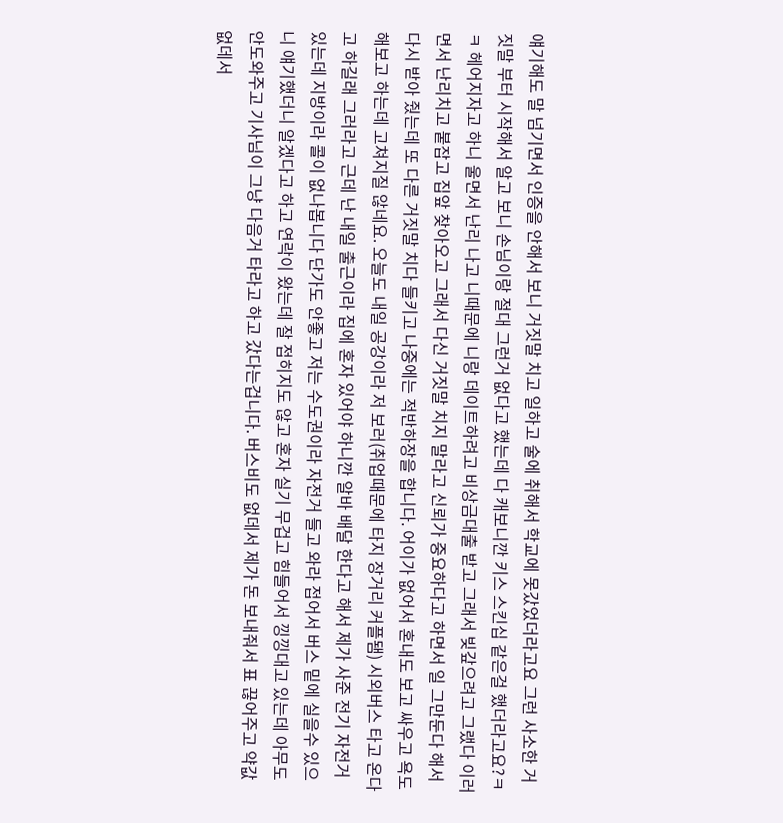얘기해도 말 넘기면서 인증을 안해서 보니 거짓말 치고 일하고 술에 취해서 학교에 못갔었더라고요 그런 사소한 거짓말 부터 시작해서 알고 보니 손님이랑 절대 그런거 없다고 했는데 다 캐보니깐 키스 스킨십 같은걸 했더라고요?ㅋㅋ 헤어지자고 하니 울면서 난리 나고 니때문에 니랑 데이트하려고 비상금대출 받고 그래서 빚갚으려고 그랬다 이러면서 난리치고 붙잡고 집앞 찾아오고 그래서 다신 거짓말 치지 말라고 신뢰가 중요하다고 하면서 일 그만둔다 해서 다시 받아 줬는데 또 다른 거짓말 치다 들키고 나중에는 적반하장을 합니다. 어이가 없어서 혼내도 보고 싸우고 욕도 해보고 하는데 고쳐지질 않네요. 오늘도 내일 공강이라 저 보러(취업때문에 타지 장거리 커플됌) 시외버스 타고 온다고 하길래 그러라고 근데 난 내일 출근이라 집에 혼자 있어야 하니깐 알바 배달 한다고 해서 제가 사준 전기 자전거 있는데 지방이라 콜이 없나봅니다 단가도 안좋고 저는 수도권이라 자전거 들고 와라 접어서 버스 밑에 실을수 있으니 얘기했더니 알겠다고 하고 연락이 왔는데 잘 접히지도 않고 혼자 실기 무겁고 힘들어서 낑낑대고 있는데 아무도 안도와주고 기사님이 그냥 다음거 타라고 하고 갔다는겁니다. 버스비도 없데서 제가 돈 보내줘서 표 끊어주고 약값 없데서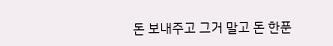돈 보내주고 그거 말고 돈 한푼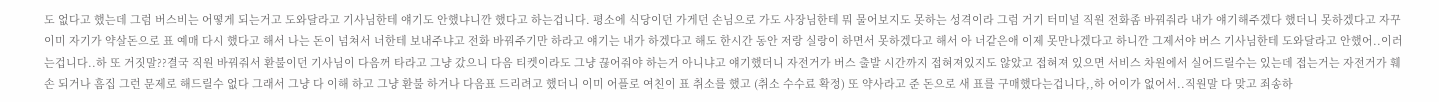도 없다고 했는데 그럼 버스비는 어떻게 되는거고 도와달라고 기사님한테 얘기도 안했냐니깐 했다고 하는겁니다. 평소에 식당이던 가게던 손님으로 가도 사장님한테 뭐 물어보지도 못하는 성격이라 그럼 거기 터미널 직원 전화좀 바꿔줘라 내가 얘기해주겠다 했더니 못하겠다고 자꾸 이미 자기가 약살돈으로 표 예매 다시 했다고 해서 나는 돈이 넘쳐서 너한테 보내주냐고 전화 바꿔주기만 하라고 얘기는 내가 하겠다고 해도 한시간 동안 저랑 실랑이 하면서 못하겠다고 해서 아 너같은애 이제 못만나겠다고 하니깐 그제서야 버스 기사님한테 도와달라고 안했어..이러는겁니다..하 또 거짓말??결국 직원 바꿔줘서 환불이던 기사님이 다음꺼 타라고 그냥 갔으니 다음 티켓이라도 그냥 끊어줘야 하는거 아니냐고 얘기했더니 자전거가 버스 출발 시간까지 접혀져있지도 않았고 접혀져 있으면 서비스 차원에서 실어드릴수는 있는데 접는거는 자전거가 훼손 되거나 흠집 그런 문제로 해드릴수 없다 그래서 그냥 다 이해 하고 그냥 환불 하거나 다음표 드리려고 했더니 이미 어플로 여친이 표 취소를 했고 (취소 수수료 확정) 또 약사라고 준 돈으로 새 표를 구매했다는겁니다,,하 어이가 없어서..직원말 다 맞고 죄송하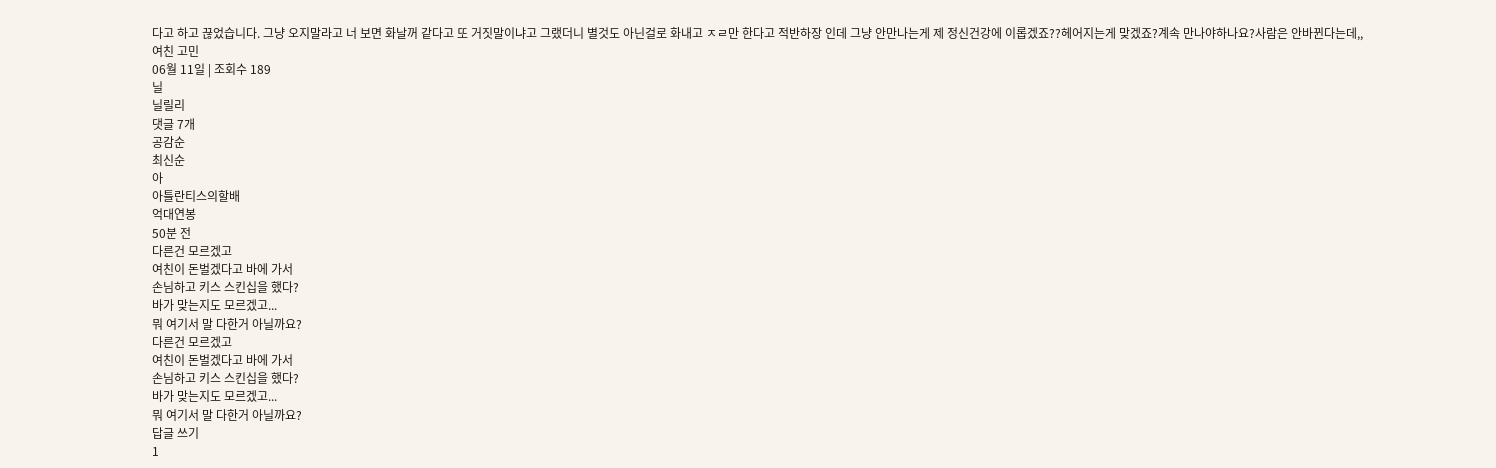다고 하고 끊었습니다. 그냥 오지말라고 너 보면 화날꺼 같다고 또 거짓말이냐고 그랬더니 별것도 아닌걸로 화내고 ㅈㄹ만 한다고 적반하장 인데 그냥 안만나는게 제 정신건강에 이롭겠죠??헤어지는게 맞겠죠?계속 만나야하나요?사람은 안바뀐다는데,,
여친 고민
06월 11일 | 조회수 189
닐
닐릴리
댓글 7개
공감순
최신순
아
아틀란티스의할배
억대연봉
50분 전
다른건 모르겠고
여친이 돈벌겠다고 바에 가서
손님하고 키스 스킨십을 했다?
바가 맞는지도 모르겠고...
뭐 여기서 말 다한거 아닐까요?
다른건 모르겠고
여친이 돈벌겠다고 바에 가서
손님하고 키스 스킨십을 했다?
바가 맞는지도 모르겠고...
뭐 여기서 말 다한거 아닐까요?
답글 쓰기
1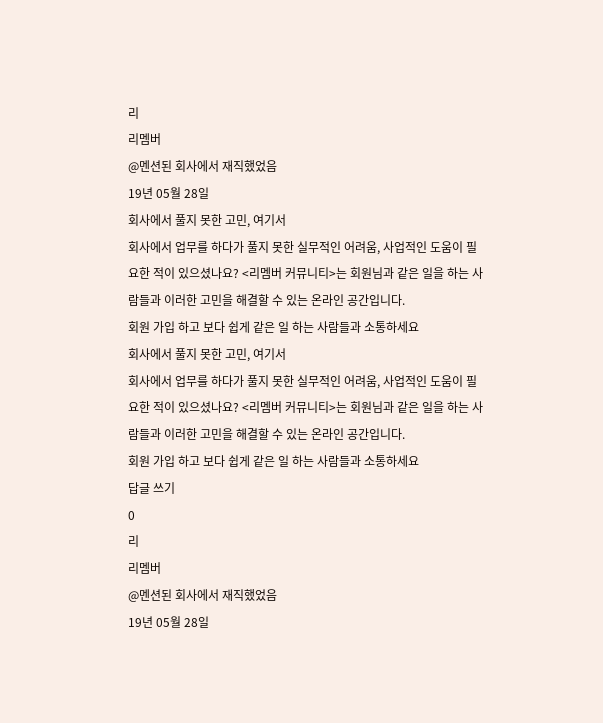리
리멤버
@멘션된 회사에서 재직했었음
19년 05월 28일
회사에서 풀지 못한 고민, 여기서
회사에서 업무를 하다가 풀지 못한 실무적인 어려움, 사업적인 도움이 필요한 적이 있으셨나요? <리멤버 커뮤니티>는 회원님과 같은 일을 하는 사람들과 이러한 고민을 해결할 수 있는 온라인 공간입니다.
회원 가입 하고 보다 쉽게 같은 일 하는 사람들과 소통하세요
회사에서 풀지 못한 고민, 여기서
회사에서 업무를 하다가 풀지 못한 실무적인 어려움, 사업적인 도움이 필요한 적이 있으셨나요? <리멤버 커뮤니티>는 회원님과 같은 일을 하는 사람들과 이러한 고민을 해결할 수 있는 온라인 공간입니다.
회원 가입 하고 보다 쉽게 같은 일 하는 사람들과 소통하세요
답글 쓰기
0
리
리멤버
@멘션된 회사에서 재직했었음
19년 05월 28일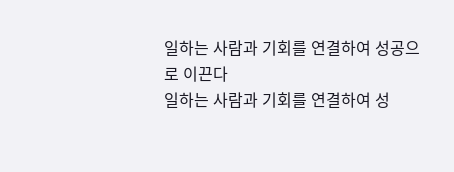일하는 사람과 기회를 연결하여 성공으로 이끈다
일하는 사람과 기회를 연결하여 성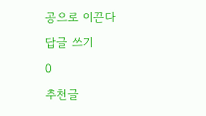공으로 이끈다
답글 쓰기
0
추천글